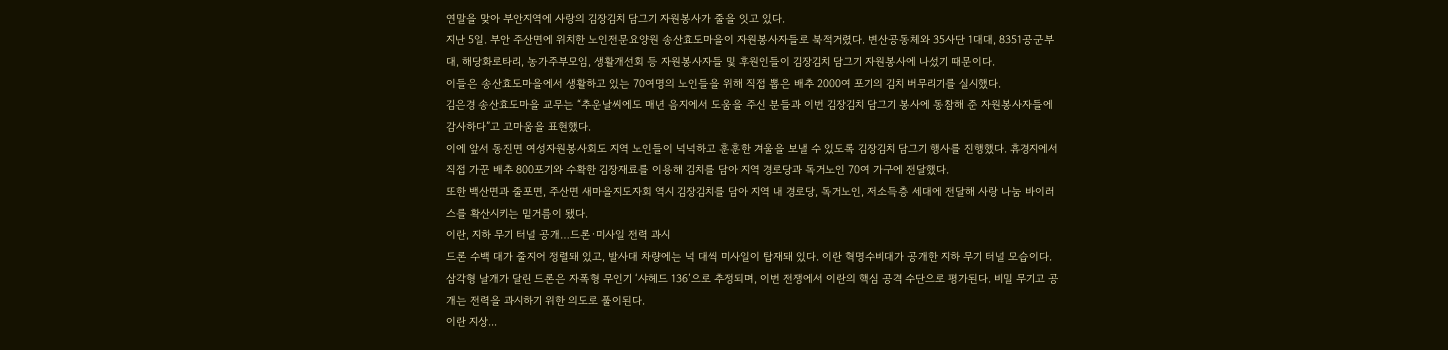연말을 맞아 부안지역에 사랑의 김장김치 담그기 자원봉사가 줄을 잇고 있다.
지난 5일. 부안 주산면에 위치한 노인전문요양원 송산효도마을이 자원봉사자들로 북적거렸다. 변산공동체와 35사단 1대대, 8351공군부대, 해당화로타리, 농가주부모임, 생활개선회 등 자원봉사자들 및 후원인들이 김장김치 담그기 자원봉사에 나섰기 때문이다.
이들은 송산효도마을에서 생활하고 있는 70여명의 노인들을 위해 직접 뽑은 배추 2000여 포기의 김치 버무리기를 실시했다.
김은경 송산효도마을 교무는 “추운날씨에도 매년 음지에서 도움을 주신 분들과 이번 김장김치 담그기 봉사에 동참해 준 자원봉사자들에 감사하다”고 고마움을 표현했다.
이에 앞서 동진면 여성자원봉사회도 지역 노인들이 넉넉하고 훈훈한 겨울을 보낼 수 있도록 김장김치 담그기 행사를 진행했다. 휴경지에서 직접 가꾼 배추 800포기와 수확한 김장재료를 이용해 김치를 담아 지역 경로당과 독거노인 70여 가구에 전달했다.
또한 백산면과 줄포면, 주산면 새마을지도자회 역시 김장김치를 담아 지역 내 경로당, 독거노인, 저소득층 세대에 전달해 사랑 나눔 바이러스를 확산시키는 밑거름이 됐다.
이란, 지하 무기 터널 공개…드론·미사일 전력 과시
드론 수백 대가 줄지어 정렬돼 있고, 발사대 차량에는 넉 대씩 미사일이 탑재돼 있다. 이란 혁명수비대가 공개한 지하 무기 터널 모습이다. 삼각형 날개가 달린 드론은 자폭형 무인기 ‘샤헤드 136’으로 추정되며, 이번 전쟁에서 이란의 핵심 공격 수단으로 평가된다. 비밀 무기고 공개는 전력을 과시하기 위한 의도로 풀이된다.
이란 지상...